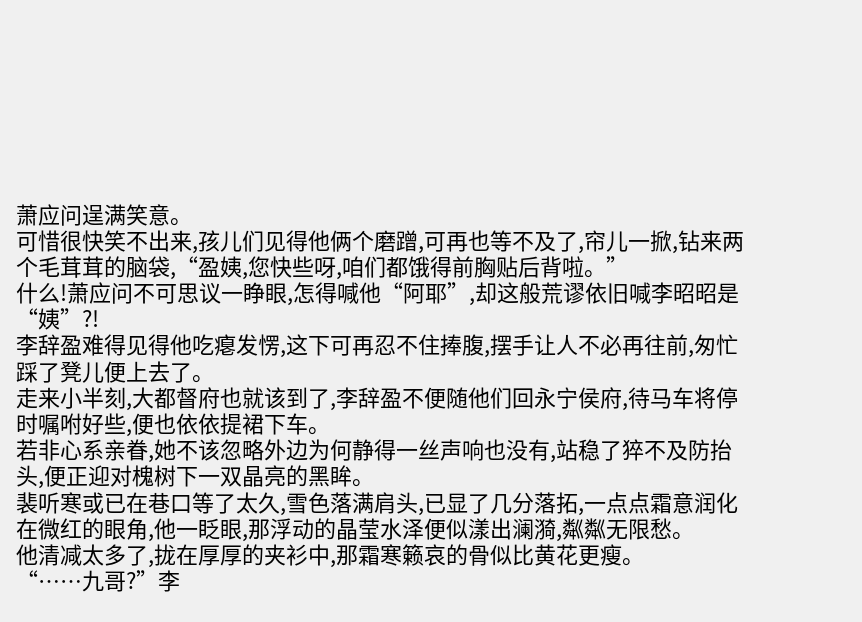萧应问逞满笑意。
可惜很快笑不出来,孩儿们见得他俩个磨蹭,可再也等不及了,帘儿一掀,钻来两个毛茸茸的脑袋,“盈姨,您快些呀,咱们都饿得前胸贴后背啦。”
什么!萧应问不可思议一睁眼,怎得喊他“阿耶”,却这般荒谬依旧喊李昭昭是“姨”?!
李辞盈难得见得他吃瘪发愣,这下可再忍不住捧腹,摆手让人不必再往前,匆忙踩了凳儿便上去了。
走来小半刻,大都督府也就该到了,李辞盈不便随他们回永宁侯府,待马车将停时嘱咐好些,便也依依提裙下车。
若非心系亲眷,她不该忽略外边为何静得一丝声响也没有,站稳了猝不及防抬头,便正迎对槐树下一双晶亮的黑眸。
裴听寒或已在巷口等了太久,雪色落满肩头,已显了几分落拓,一点点霜意润化在微红的眼角,他一眨眼,那浮动的晶莹水泽便似漾出澜漪,粼粼无限愁。
他清减太多了,拢在厚厚的夹衫中,那霜寒籁哀的骨似比黄花更瘦。
“……九哥?”李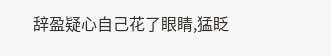辞盈疑心自己花了眼睛,猛眨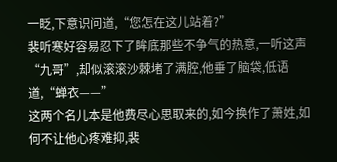一眨,下意识问道,“您怎在这儿站着?”
裴听寒好容易忍下了眸底那些不争气的热意,一听这声“九哥”,却似滚滚沙棘堵了满腔,他垂了脑袋,低语道,“蝉衣——”
这两个名儿本是他费尽心思取来的,如今换作了萧姓,如何不让他心疼难抑,裴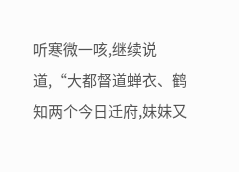听寒微一咳,继续说道,“大都督道蝉衣、鹤知两个今日迁府,妹妹又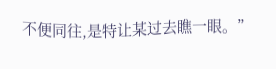不便同往,是特让某过去瞧一眼。”